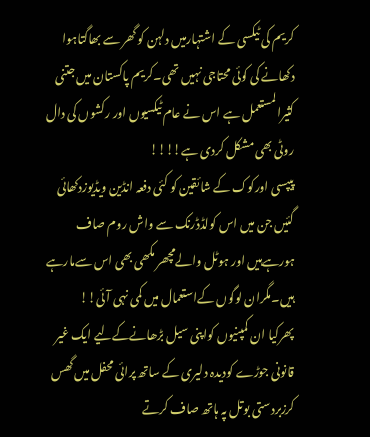کریم کی ٹیکسی کے اشتہارمیں دلہن کو گھر سے بھاگتاہوا دکھانے کی کوئی محتاجی نہیں تھی۔کریم پاکستان میں جتنی کثیرالمستعمل ہے اس نے عام ٹیکسیوں اور رکشوں کی دال روٹی بھی مشکل کردی ہے!!!!
پیپسی اورکوک کے شائقین کو کئی دفعہ انڈین ویڈیوزدکھائی گئیں جن میں اس کولڈڈرنک سے واش روم صاف ہورہےہیں اور ہوٹل والےمچھر مکھی بھی اس سےمارہے ہیں۔مگران لوگوں کےاستعمال میں کمی نہی آئی!!
پھرکیا ان کمپنیوں کواپنی سیل بڑھانےکےلیے ایک غیر قانونی جوڑے کودیدہ دلیری کے ساتھ پرائی محفل میں گھس کرزبردستی بوتل پہ ہاتھ صاف کرتے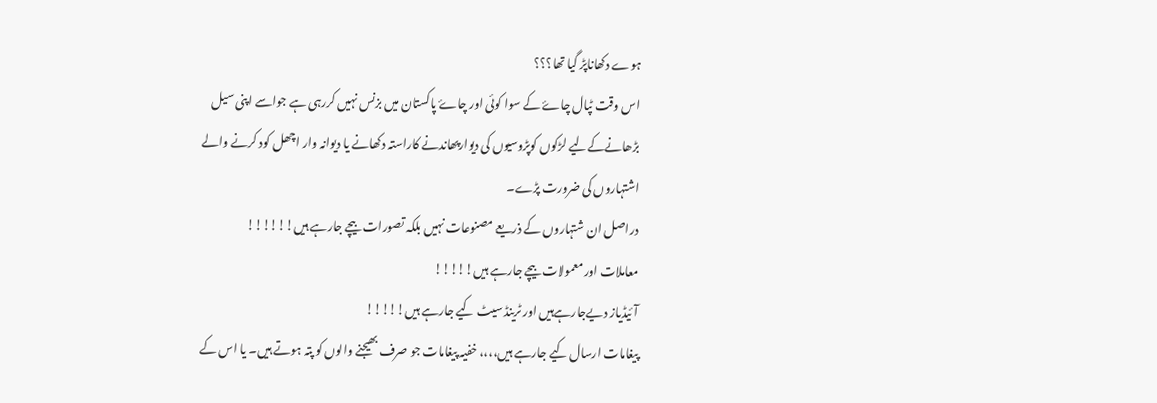ہوے دکھاناپڑ گیا تھا؟؟؟
اس وقت ٹپال چاۓ کے سوا کوئی اور چاۓ پاکستان میں بزنس نہیں کررہی ہے جواسے اپنی سیل بڑھانےکےلیے لڑکوں کوپڑوسیوں کی دیوارپھاندنے کاراستہ دکھانے یا دیوانہ وار اچھل کود کرنے والے اشتہاروں کی ضرورت پڑے۔
دراصل ان شتہاروں کے ذریعے مصنوعات نہیں بلکہ تصورات بیچے جارہے ہیں!!!!!!
معاملات اور معمولات بیچے جارہے ہیں!!!!!
آئیڈیاز دیےجارہےہیں اور ٹرینڈ سیٹ کیے جارہے ہیں!!!!!
پیغامات ارسال کیے جارہے ہیں،،،، خفیہ پیغامات جو صرف بھیجنے والوں کو پتہ ہوتے ہیں۔ یا اس کے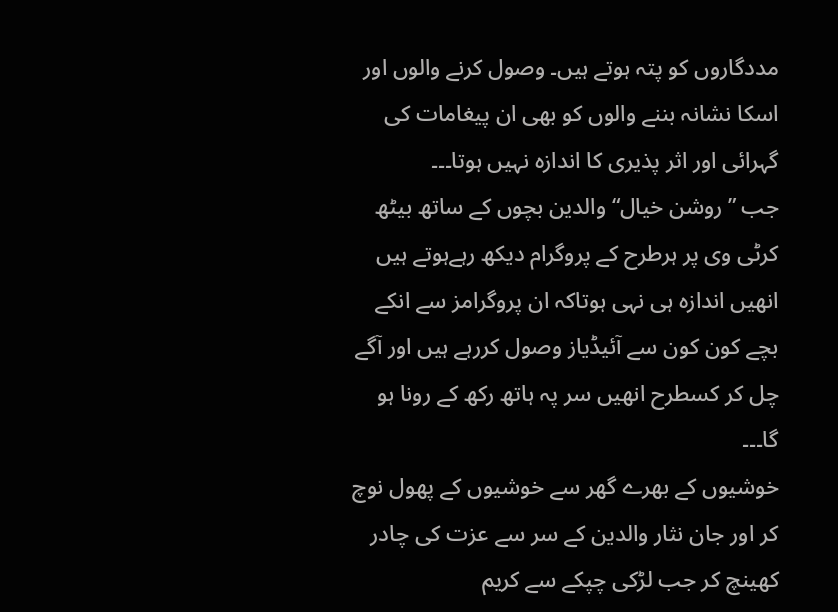مددگاروں کو پتہ ہوتے ہیں۔ وصول کرنے والوں اور اسکا نشانہ بننے والوں کو بھی ان پیغامات کی گہرائی اور اثر پذیری کا اندازہ نہیں ہوتا۔۔۔
جب ”روشن خیال“ والدین بچوں کے ساتھ بیٹھ کرٹی وی پر ہرطرح کے پروگرام دیکھ رہےہوتے ہیں انھیں اندازہ ہی نہی ہوتاکہ ان پروگرامز سے انکے بچے کون کون سے آئیڈیاز وصول کررہے ہیں اور آگے چل کر کسطرح انھیں سر پہ ہاتھ رکھ کے رونا ہو گا۔۔۔
خوشیوں کے بھرے گھر سے خوشیوں کے پھول نوچ کر اور جان نثار والدین کے سر سے عزت کی چادر کھینچ کر جب لڑکی چپکے سے کریم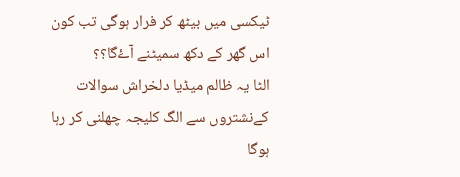ٹیکسی میں بیٹھ کر فرار ہوگی تب کون اس گھر کے دکھ سمیٹنے آۓگا؟؟
الٹا یہ ظالم میڈیا دلخراش سوالات کےنشتروں سے الگ کلیجہ چھلنی کر رہا ہوگا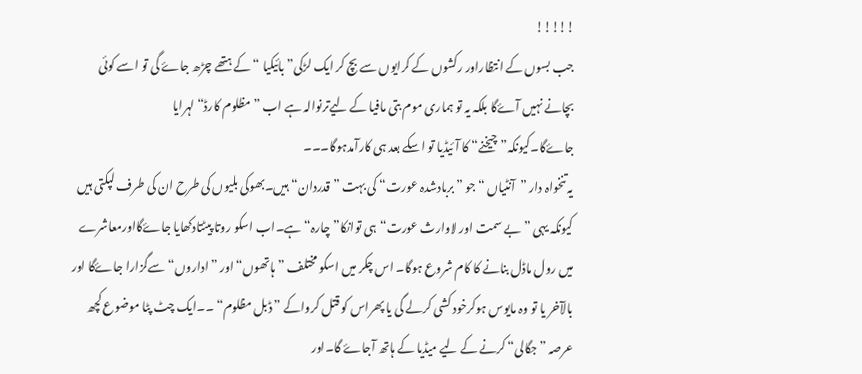!!!!!
جب بسوں کے انتظاراور رکشوں کے کرایوں سے بچ کر ایک لڑکی” بائیکیا “ کے ہتھے چڑھ جاۓ گی تو اسے کوئی بچانے نہیں آۓگا بلکہ یہ تو ہماری موم بتی مافیا کے لیےترنوالہ ہے اب ”مظلوم کارڈ“ لہرایا جاۓگا۔کیونکہ”چیخنے“ کا آئیڈیا تو اسکے بعد ہی کارآمدہوگا۔۔۔
یہ تنخواہ دار ”آنٹیاں “جو ”بربادشدہ عورت“ کی بہت ”قدردان“ ہیں۔بھوکی بلیوں کی طرح ان کی طرف لپکتی ہیں کیونکہ یہی ” بے سمت اور لاوارث عورت“ہی توانکا”چارہ“ ہے۔اب اسکو روتا پیٹتادکھایا جاۓگااورمعاشرے میں رول ماڈل بنانے کا کام شروع ہوگا۔ اس چکر میں اسکو مختلف ”ہاتھوں“ اور ”اداروں“ سےگزارا جاۓگا اور بالآخر یا تو وہ مایوس ہوکرخود کشی کرلے گی یا پھراس کو قتل کرواکے ”ڈبل مظلوم“ ۔۔ایک چٹ پٹا موضوع کچھ عرصہ ”جگالی“ کرنے کے لیے میڈیا کے ہاتھ آجاۓ گا۔اور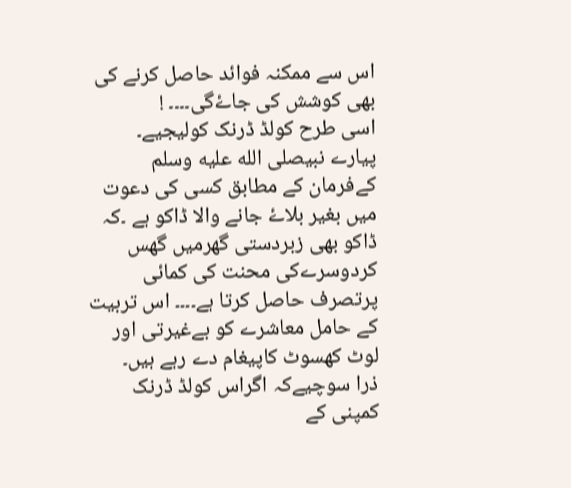اس سے ممکنہ فوائد حاصل کرنے کی بھی کوشش کی جاۓگی۔۔۔۔ !
اسی طرح کولڈ ڈرنک کولیجیے۔
پیارے نبیصلى الله عليه وسلم کےفرمان کے مطابق کسی کی دعوت میں بغیر بلاۓ جانے والا ڈاکو ہے ۔کہ ڈاکو بھی زبردستی گھرمیں گھس کردوسرےکی محنت کی کمائی پرتصرف حاصل کرتا ہے۔۔۔۔ اس تربیت کے حامل معاشرے کو بےغیرتی اور لوٹ کھسوٹ کاپیغام دے رہے ہیں۔
ذرا سوچیےکہ اگراس کولڈ ڈرنک کمپنی کے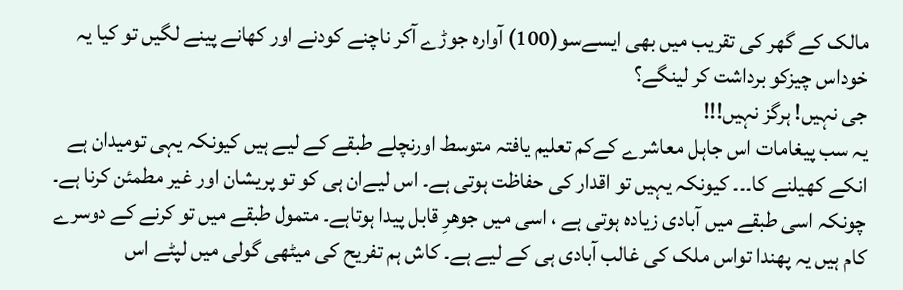مالک کے گھر کی تقریب میں بھی ایسےسو(100) آوارہ جوڑے آکر ناچنے کودنے اور کھانے پینے لگیں تو کیا یہ خوداس چیزکو برداشت کر لینگے؟
جی نہیں! ہرگز نہیں!!!
یہ سب پیغامات اس جاہل معاشرے کےکم تعلیم یافتہ متوسط اورنچلے طبقے کے لیے ہیں کیونکہ یہی تومیدان ہے انکے کھیلنے کا۔۔۔ کیونکہ یہیں تو اقدار کی حفاظت ہوتی ہے۔ اس لیےان ہی کو تو پریشان اور غیر مطمئن کرنا ہے۔ چونکہ اسی طبقے میں آبادی زیادہ ہوتی ہے ، اسی میں جوھرِ قابل پیدا ہوتاہے۔ متمول طبقے میں تو کرنے کے دوسرے کام ہیں یہ پھندا تواس ملک کی غالب آبادی ہی کے لیے ہے۔ کاش ہم تفریح کی میٹھی گولی میں لپٹے اس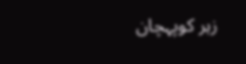زہر کوپہچان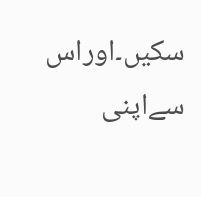سکیں۔اوراس سےاپنی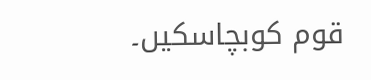قوم کوبچاسکیں۔